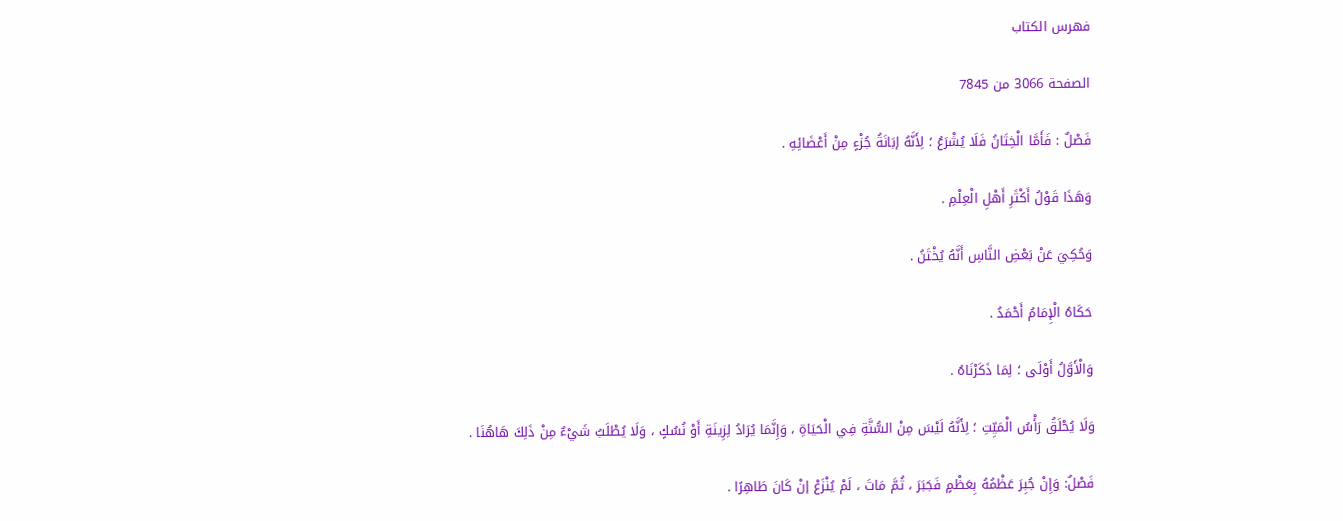فهرس الكتاب

الصفحة 3066 من 7845

فَصْلٌ : فَأَمَّا الْخِتَانُ فَلَا يُشْرَعُ ؛ لِأَنَّهُ إبَانَةُ جُزْءٍ مِنْ أَعْضَائِهِ .

وَهَذَا قَوْلُ أَكْثَرِ أَهْلِ الْعِلْمِ .

وَحُكِيَ عَنْ بَعْضِ النَّاسِ أَنَّهُ يُخْتَنُ .

حَكَاهُ الْإِمَامُ أَحْمَدُ .

وَالْأَوَّلُ أَوْلَى ؛ لِمَا ذَكَرْنَاهُ .

وَلَا يُحْلَقُ رَأْسُ الْمَيِّتِ ؛ لِأَنَّهُ لَيْسَ مِنْ السُّنَّةِ فِي الْحَيَاةِ ، وَإِنَّمَا يُرَادُ لِزِينَةِ أَوْ نُسُكٍ ، وَلَا يُطْلَبُ شَيْءٌ مِنْ ذَلِكَ هَاهُنَا .

فَصْلٌ: وَإِنْ جُبِرَ عَظْمُهُ بِعَظْمٍ فَجَبَرَ ، ثُمَّ مَاتَ ، لَمْ يُنْزَعْ إنْ كَانَ طَاهِرًا .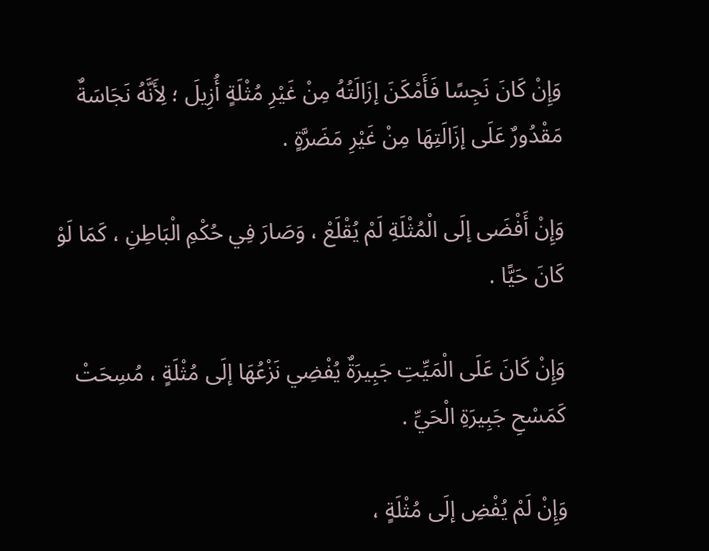وَإِنْ كَانَ نَجِسًا فَأَمْكَنَ إزَالَتُهُ مِنْ غَيْرِ مُثْلَةٍ أُزِيلَ ؛ لِأَنَّهُ نَجَاسَةٌ مَقْدُورٌ عَلَى إزَالَتِهَا مِنْ غَيْرِ مَضَرَّةٍ .

وَإِنْ أَفْضَى إلَى الْمُثْلَةِ لَمْ يُقْلَعْ ، وَصَارَ فِي حُكْمِ الْبَاطِنِ ، كَمَا لَوْ كَانَ حَيًّا .

وَإِنْ كَانَ عَلَى الْمَيِّتِ جَبِيرَةٌ يُفْضِي نَزْعُهَا إلَى مُثْلَةٍ ، مُسِحَتْ كَمَسْحِ جَبِيرَةِ الْحَيِّ .

وَإِنْ لَمْ يُفْضِ إلَى مُثْلَةٍ ،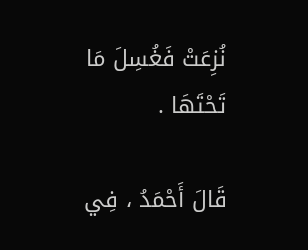نُزِعَتْ فَغُسِلَ مَا تَحْتَهَا .

قَالَ أَحْمَدُ ، فِي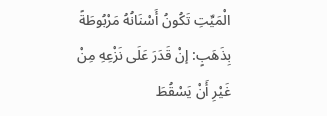الْمَيِّتِ تَكُونُ أَسْنَانُهُ مَرْبُوطَةً بِذَهَبٍ: إنْ قَدَرَ عَلَى نَزْعِهِ مِنْ غَيْرِ أَنْ يَسْقُطَ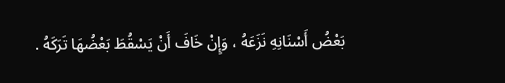بَعْضُ أَسْنَانِهِ نَزَعَهُ ، وَإِنْ خَافَ أَنْ يَسْقُطَ بَعْضُهَا تَرَكَهُ .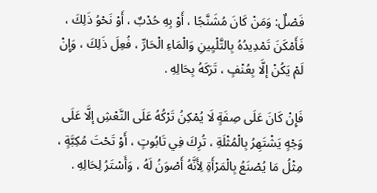فَصْلٌ: وَمَنْ كَانَ مُشَنَّجًا ، أَوْ بِهِ حُدْبٌ ، أَوْ نَحْوُ ذَلِكَ ، فَأَمْكَنَ تَمْدِيدُهُ بِالتَّلْيِينِ وَالْمَاءِ الْحَارِّ ، فُعِلَ ذَلِكَ ، وَإِنْ لَمْ يَكُنْ إلَّا بِعُنْفٍ ، تَرَكَهُ بِحَالِهِ .

فَإِنْ كَانَ عَلَى صِفَةٍ لَا يُمْكِنُ تَرْكُهُ عَلَى النَّعْشِ إلَّا عَلَى وَجْهٍ يَشْتَهِرُ بِالْمُثْلَةِ ، تُرِكَ فِي تَابُوتٍ ، أَوْ تَحْتَ مُكِبَّةٍ ، مِثْلُ مَا يُصْنَعُ بِالْمَرْأَةِ لِأَنَّهُ أَصْوَنُ لَهُ ، وَأَسْتَرُ لِحَالِهِ .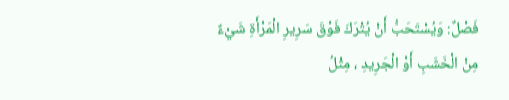فَصْلٌ: وَيُسْتَحَبُّ أَنْ يُتْرَكَ فَوْقَ سَرِيرِ الْمَرْأَةِ شَيْءٌ مِنْ الْخَشَبِ أَوْ الْجَرِيدِ ، مِثْلُ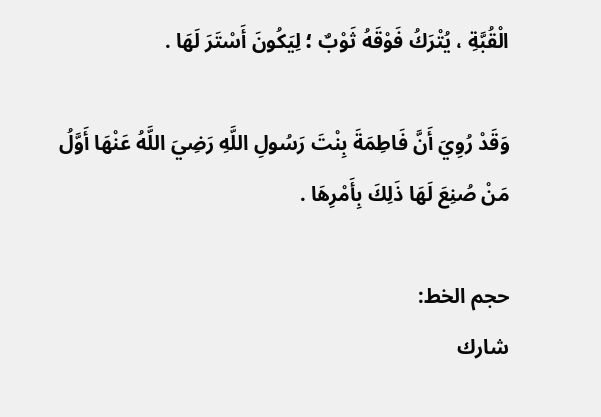الْقُبَّةِ ، يُتْرَكُ فَوْقَهُ ثَوْبٌ ؛ لِيَكُونَ أَسْتَرَ لَهَا .

وَقَدْ رُوِيَ أَنَّ فَاطِمَةَ بِنْتَ رَسُولِ اللَّهِ رَضِيَ اللَّهُ عَنْهَا أَوَّلُ مَنْ صُنِعَ لَهَا ذَلِكَ بِأَمْرِهَا .

حجم الخط:
شارك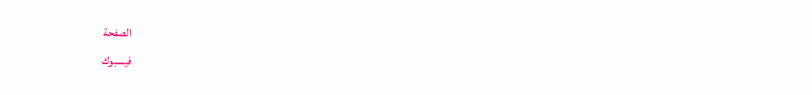الصفحة
فيسبوك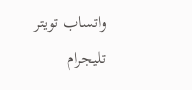واتساب تويتر تليجرام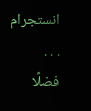انستجرام
. . .
فضلًا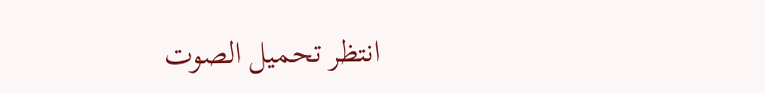انتظر تحميل الصوت